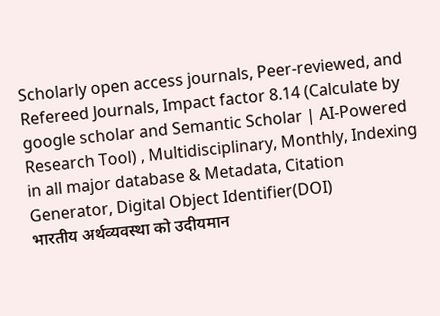Scholarly open access journals, Peer-reviewed, and Refereed Journals, Impact factor 8.14 (Calculate by google scholar and Semantic Scholar | AI-Powered Research Tool) , Multidisciplinary, Monthly, Indexing in all major database & Metadata, Citation Generator, Digital Object Identifier(DOI)
भारतीय अर्थव्यवस्था को उदीयमान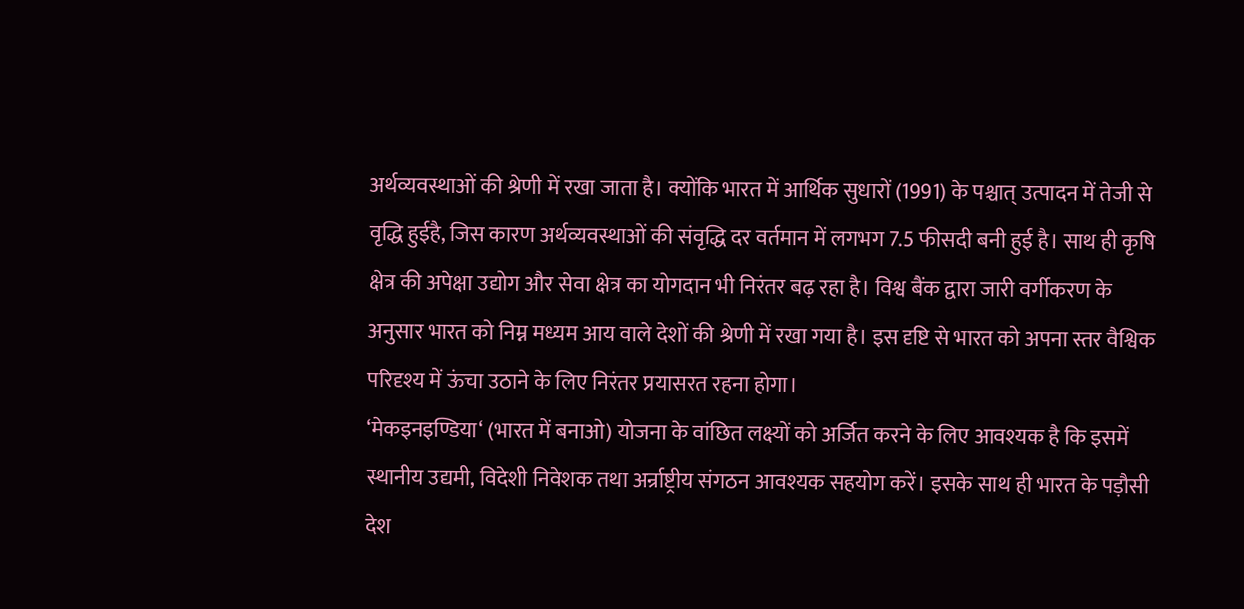अर्थव्यवस्थाओं की श्रेणी में रखा जाता है। क्योंकि भारत में आर्थिक सुधारों (1991) के पश्चात् उत्पादन में तेजी से वृद्धि हुईहै, जिस कारण अर्थव्यवस्थाओं की संवृद्धि दर वर्तमान में लगभग 7.5 फीसदी बनी हुई है। साथ ही कृषि क्षेत्र की अपेक्षा उद्योग और सेवा क्षेत्र का योगदान भी निरंतर बढ़ रहा है। विश्व बैंक द्वारा जारी वर्गीकरण के अनुसार भारत को निम्न मध्यम आय वाले देशों की श्रेणी में रखा गया है। इस दृष्टि से भारत को अपना स्तर वैश्विक परिदृश्य में ऊंचा उठाने के लिए निरंतर प्रयासरत रहना होगा।
‘मेकइनइण्डिया‘ (भारत में बनाओ) योजना के वांछित लक्ष्यों को अर्जित करने के लिए आवश्यक है कि इसमें स्थानीय उद्यमी, विदेशी निवेशक तथा अर्न्राष्ट्रीय संगठन आवश्यक सहयोग करें। इसके साथ ही भारत के पड़ौसी देश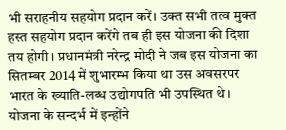भी सराहनीय सहयोग प्रदान करें। उक्त सभी तत्व मुक्त हस्त सहयोग प्रदान करेंगे तब ही इस योजना की दिशा तय होगी। प्रधानमंत्री नरेन्द्र मोदी ने जब इस योजना का सितम्बर 2014 में शुभारम्भ किया था उस अवसरपर भारत के ख्याति-लब्ध उद्योगपति भी उपस्थित थे। योजना के सन्दर्भ में इन्होंने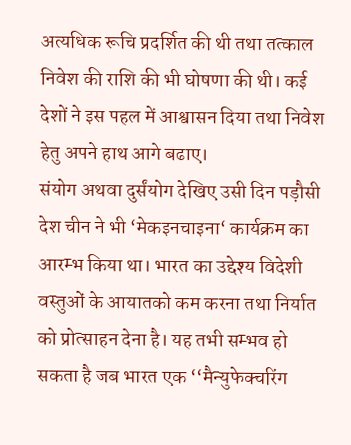अत्यधिक रूचि प्रदर्शित की थी तथा तत्काल निवेश की राशि की भी घोषणा की थी। कई देशों ने इस पहल में आश्वासन दिया तथा निवेश हेतु अपने हाथ आगे बढाए।
संयोग अथवा दुर्संयोग देखिए उसी दिन पड़ौसी देश चीन ने भी ‘मेकइनचाइना‘ कार्यक्रम का आरम्भ किया था। भारत का उद्देश्य विदेशी वस्तुओं के आयातको कम करना तथा निर्यात को प्रोत्साहन देना है। यह तभी सम्भव हो सकता है जब भारत एक ‘‘मैन्युफेक्चरिंग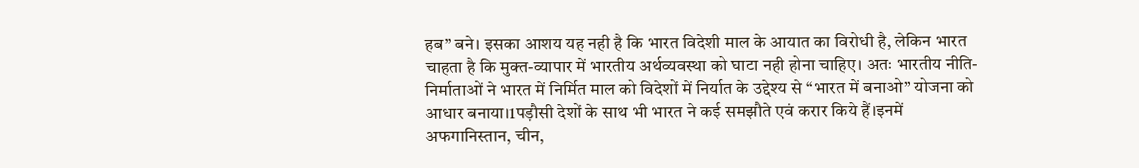हब’’ बने। इसका आशय यह नही है कि भारत विदेशी माल के आयात का विरोधी है, लेकिन भारत चाहता है कि मुक्त-व्यापार में भारतीय अर्थव्यवस्था को घाटा नही होना चाहिए। अतः भारतीय नीति-निर्माताओं ने भारत में निर्मित माल को विदेशों में निर्यात के उद्देश्य से ‘‘भारत में बनाओ’’ योजना को आधार बनाया।1पड़ौसी देशों के साथ भी भारत ने कई समझौते एवं करार किये हैं।इनमें अफगानिस्तान, चीन,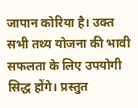जापान कोरिया है। उक्त सभी तथ्य योजना की भावी सफलता के लिए उपयोगी सिद्ध होंगे। प्रस्तुत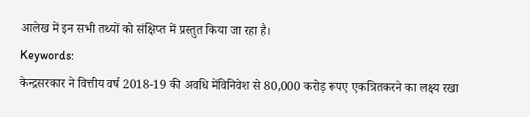आलेख में इन सभी तथ्यों को संक्षिप्त में प्रस्तुत किया जा रहा है।
Keywords:
केन्द्रसरकार ने वित्तीय वर्ष 2018-19 की अवधि मेंविनिवेश से 80,000 करोड़ रूपए एकत्रितकरने का लक्ष्य रखा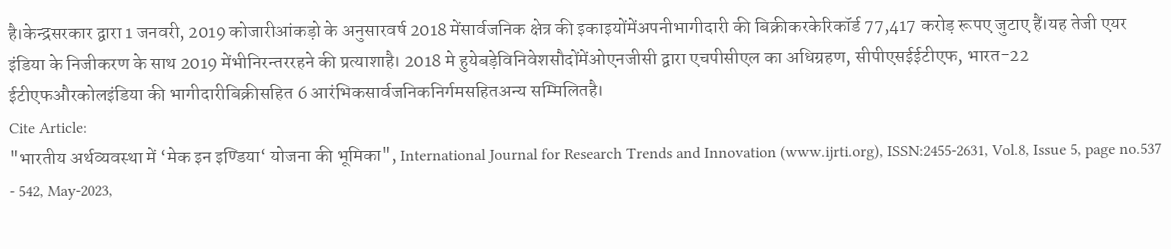है।केन्द्रसरकार द्वारा 1 जनवरी, 2019 कोजारीआंकड़ो के अनुसारवर्ष 2018 मेंसार्वजनिक क्षेत्र की इकाइयोंमेंअपनीभागीदारी की बिक्रीकरकेरिकॉर्ड 77,417 करोड़ रूपए जुटाए हैं।यह तेजी एयर इंडिया के निजीकरण के साथ 2019 मेंभीनिरन्तररहने की प्रत्याशाहै। 2018 मे हुयेबड़ेविनिवेशसौदोंमेंओएनजीसी द्वारा एचपीसीएल का अधिग्रहण, सीपीएसईईटीएफ, भारत-22 ईटीएफऔरकोलइंडिया की भागीदारीबिक्रीसहित 6 आरंभिकसार्वजनिकनिर्गमसहितअन्य सम्मिलितहै।
Cite Article:
"भारतीय अर्थव्यवस्था में ‘मेक इन इण्डिया‘ योजना की भूमिका", International Journal for Research Trends and Innovation (www.ijrti.org), ISSN:2455-2631, Vol.8, Issue 5, page no.537 - 542, May-2023,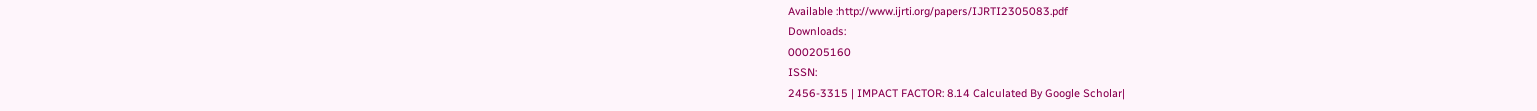Available :http://www.ijrti.org/papers/IJRTI2305083.pdf
Downloads:
000205160
ISSN:
2456-3315 | IMPACT FACTOR: 8.14 Calculated By Google Scholar|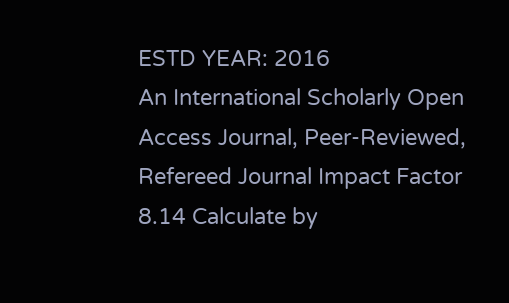ESTD YEAR: 2016
An International Scholarly Open Access Journal, Peer-Reviewed, Refereed Journal Impact Factor 8.14 Calculate by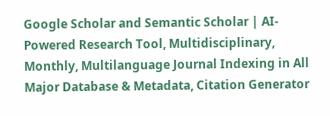Google Scholar and Semantic Scholar | AI-Powered Research Tool, Multidisciplinary, Monthly, Multilanguage Journal Indexing in All Major Database & Metadata, Citation Generator